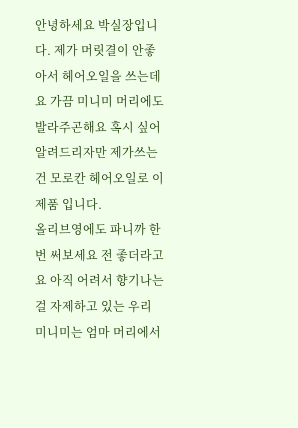안녕하세요 박실장입니다. 제가 머릿결이 안좋아서 헤어오일을 쓰는데요 가끔 미니미 머리에도 발라주곤해요 혹시 싶어 알려드리자만 제가쓰는건 모로칸 헤어오일로 이제품 입니다.
올리브영에도 파니까 한번 써보세요 전 좋더라고요 아직 어려서 향기나는걸 자제하고 있는 우리 미니미는 엄마 머리에서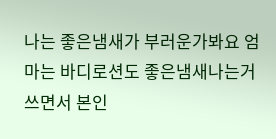나는 좋은냄새가 부러운가봐요 엄마는 바디로션도 좋은냄새나는거 쓰면서 본인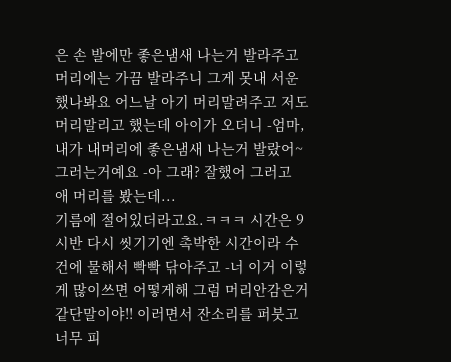은 손 발에만 좋은냄새 나는거 발라주고 머리에는 가끔 발라주니 그게 못내 서운했나봐요 어느날 아기 머리말려주고 저도 머리말리고 했는데 아이가 오더니 -엄마, 내가 내머리에 좋은냄새 나는거 발랐어~ 그러는거예요 -아 그래? 잘했어 그러고 애 머리를 봤는데...
기름에 절어있더라고요.ㅋㅋㅋ 시간은 9시반 다시 씻기기엔 촉박한 시간이라 수건에 물해서 빡빡 닦아주고 -너 이거 이렇게 많이쓰면 어떻게해 그럼 머리안감은거 같단말이야!! 이러면서 잔소리를 퍼붓고 너무 피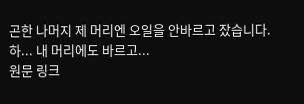곤한 나머지 제 머리엔 오일을 안바르고 잤습니다.
하... 내 머리에도 바르고...
원문 링크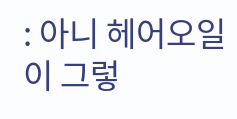: 아니 헤어오일이 그렇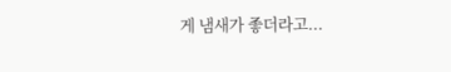게 냄새가 좋더라고...